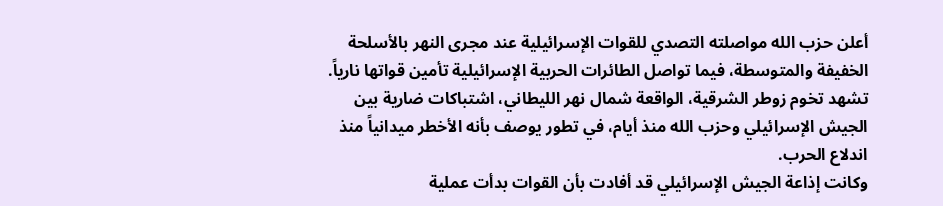أعلن حزب الله مواصلته التصدي للقوات الإسرائيلية عند مجرى النهر بالأسلحة الخفيفة والمتوسطة، فيما تواصل الطائرات الحربية الإسرائيلية تأمين قواتها نارياً.
تشهد تخوم زوطر الشرقية، الواقعة شمال نهر الليطاني، اشتباكات ضارية بين الجيش الإسرائيلي وحزب الله منذ أيام، في تطور يوصف بأنه الأخطر ميدانياً منذ اندلاع الحرب.
وكانت إذاعة الجيش الإسرائيلي قد أفادت بأن القوات بدأت عملية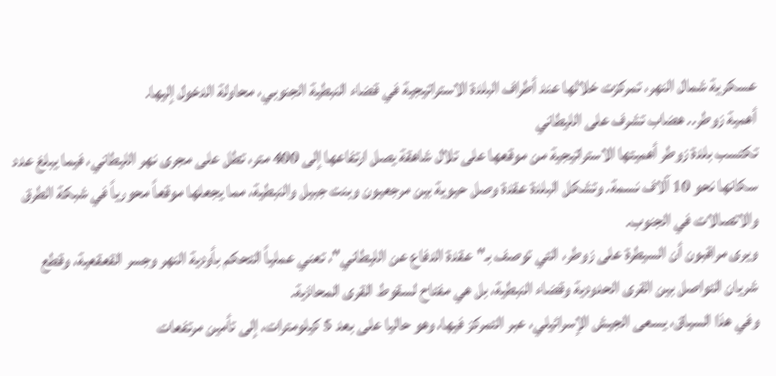عسكرية شمال النهر، تمركزت خلالها عند أطراف البلدة الاستراتيجية في قضاء النبطية الجنوبي، محاولة الدخول إليها.
أهمية زوطر.. هضاب تشرف على الليطاني
تكتسب بلدة زوطر أهميتها الاستراتيجية من موقعها على تلال شاهقة يصل ارتفاعها إلى 400 متر، تطل على مجرى نهر الليطاني، فيما يبلغ عدد سكانها نحو 10 آلاف نسمة. وتشكل البلدة عقدة وصل حيوية بين مرجعيون وبنت جبيل والنبطية، مما يجعلها موقعاً محورياً في شبكة الطرق والاتصالات في الجنوب.
ويرى مراقبون أن السيطرة على زوطر، التي توصف بـ"عقدة الدفاع عن الليطاني"، تعني عملياً التحكم بأودية النهر وجسر القعقعية، وقطع شريان التواصل بين القرى الحدودية وقضاء النبطية، بل هي مفتاح لسقوط القرى المحاذية.
وفي هذا السياق، يسعى الجيش الإسرائيلي، عبر التمركز فيها، وهو حاليا على بعد 5 كيلومترات، إلى تأمين مرتفعات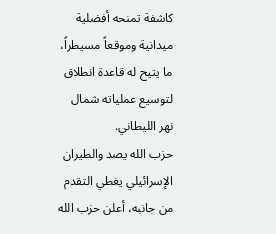كاشفة تمنحه أفضلية ميدانية وموقعاً مسيطراً، ما يتيح له قاعدة انطلاق لتوسيع عملياته شمال نهر الليطاني.
حزب الله يصد والطيران الإسرائيلي يغطي التقدم
من جانبه، أعلن حزب الله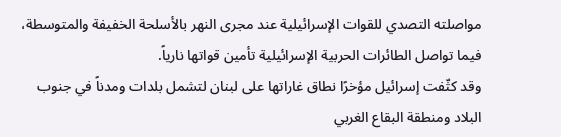مواصلته التصدي للقوات الإسرائيلية عند مجرى النهر بالأسلحة الخفيفة والمتوسطة، فيما تواصل الطائرات الحربية الإسرائيلية تأمين قواتها نارياً.
وقد كثّفت إسرائيل مؤخرًا نطاق غاراتها على لبنان لتشمل بلدات ومدناً في جنوب البلاد ومنطقة البقاع الغربي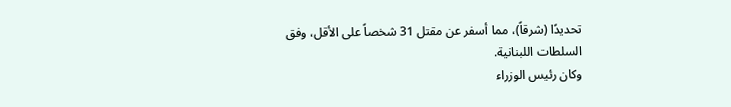تحديدًا (شرقاً)، مما أسفر عن مقتل 31 شخصاً على الأقل، وفق السلطات اللبنانية.
وكان رئيس الوزراء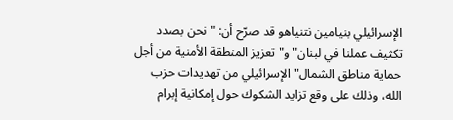الإسرائيلي بنيامين نتنياهو قد صرّح أن: "نحن بصدد تكثيف عملنا في لبنان" و"تعزيز المنطقة الأمنية من أجل حماية مناطق الشمال" الإسرائيلي من تهديدات حزب الله، وذلك على وقع تزايد الشكوك حول إمكانية إبرام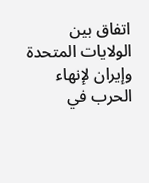اتفاق بين الولايات المتحدة وإيران لإنهاء الحرب في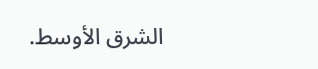الشرق الأوسط.